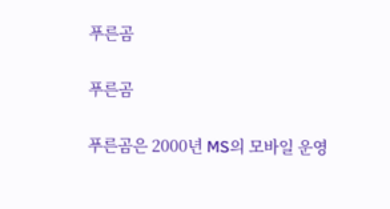푸른곰

푸른곰

푸른곰은 2000년 MS의 모바일 운영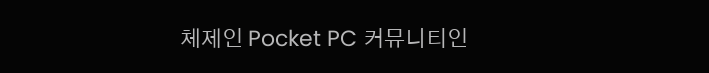체제인 Pocket PC 커뮤니티인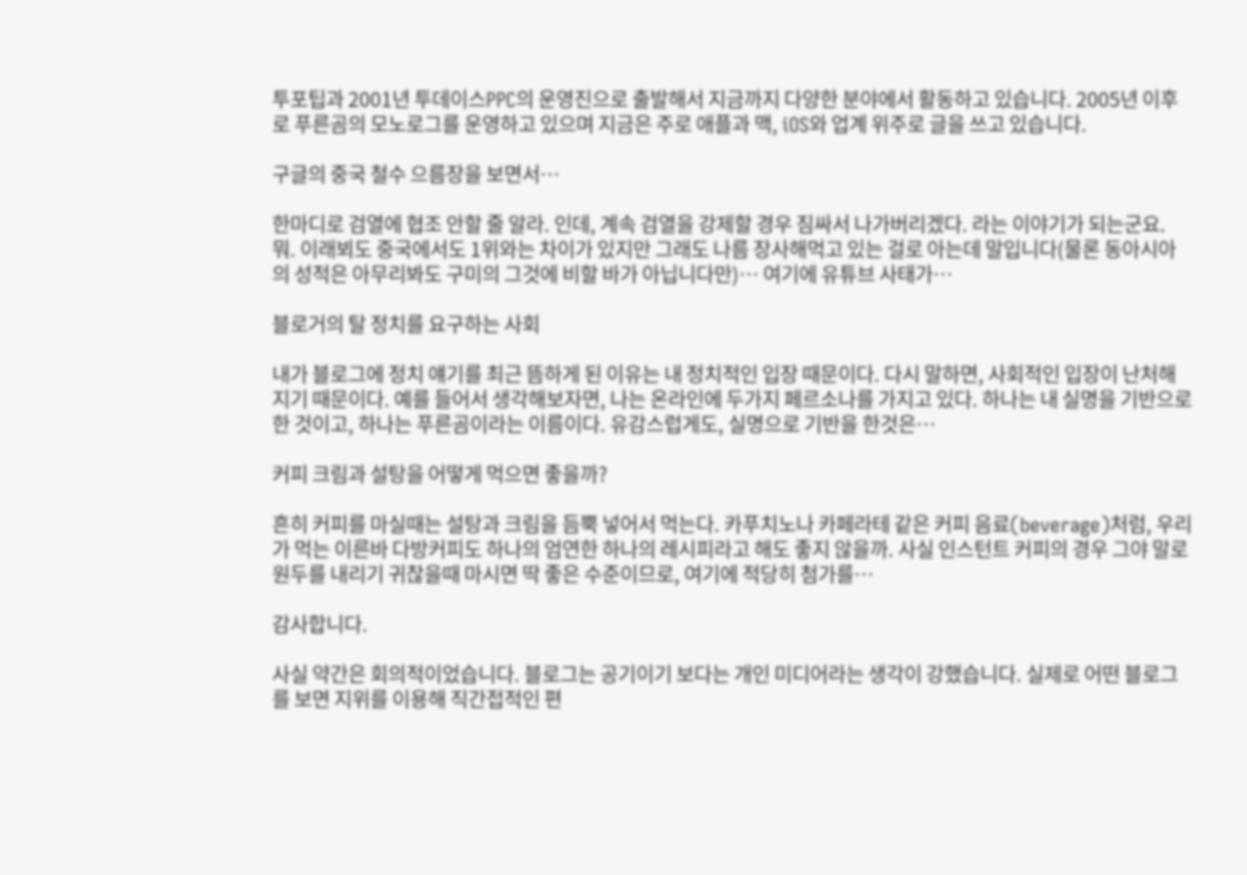투포팁과 2001년 투데이스PPC의 운영진으로 출발해서 지금까지 다양한 분야에서 활동하고 있습니다. 2005년 이후로 푸른곰의 모노로그를 운영하고 있으며 지금은 주로 애플과 맥, iOS와 업계 위주로 글을 쓰고 있습니다.

구글의 중국 철수 으름장을 보면서…

한마디로 검열에 협조 안할 줄 알라. 인데, 계속 검열을 강제할 경우 짐싸서 나가버리겠다. 라는 이야기가 되는군요. 뭐. 이래뵈도 중국에서도 1위와는 차이가 있지만 그래도 나름 장사해먹고 있는 걸로 아는데 말입니다(물론 동아시아의 성적은 아무리봐도 구미의 그것에 비할 바가 아닙니다만)… 여기에 유튜브 사태가…

블로거의 탈 정치를 요구하는 사회

내가 블로그에 정치 얘기를 최근 뜸하게 된 이유는 내 정치적인 입장 때문이다. 다시 말하면, 사회적인 입장이 난처해지기 때문이다. 예를 들어서 생각해보자면, 나는 온라인에 두가지 페르소나를 가지고 있다. 하나는 내 실명을 기반으로 한 것이고, 하나는 푸른곰이라는 이름이다. 유감스럽게도, 실명으로 기반을 한것은…

커피 크림과 설탕을 어떻게 먹으면 좋을까?

흔히 커피를 마실때는 설탕과 크림을 듬뿍 넣어서 먹는다. 카푸치노나 카페라테 같은 커피 음료(beverage)처럼, 우리가 먹는 이른바 다방커피도 하나의 엄연한 하나의 레시피라고 해도 좋지 않을까. 사실 인스턴트 커피의 경우 그야 말로 원두를 내리기 귀찮을때 마시면 딱 좋은 수준이므로, 여기에 적당히 첨가를…

감사합니다.

사실 약간은 회의적이었습니다. 블로그는 공기이기 보다는 개인 미디어라는 생각이 강했습니다. 실제로 어떤 블로그를 보면 지위를 이용해 직간접적인 편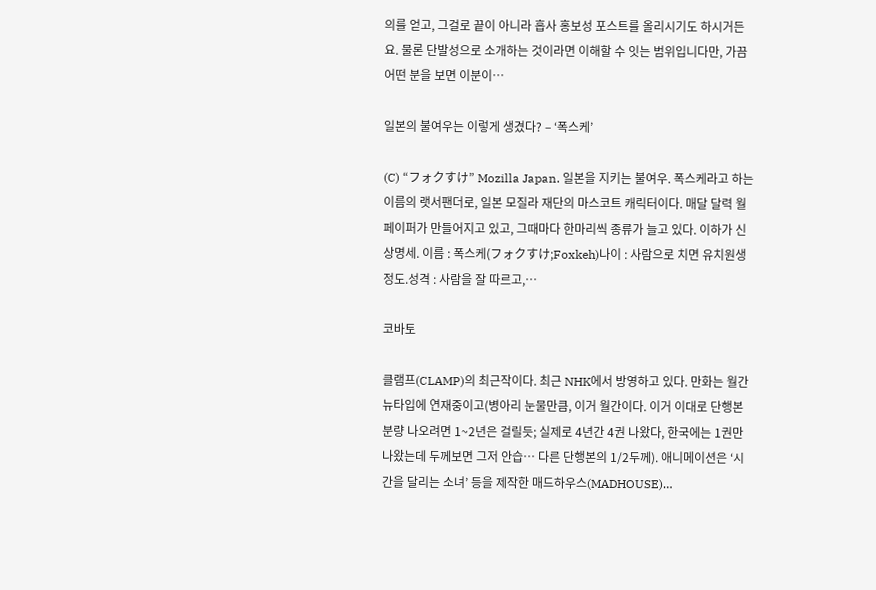의를 얻고, 그걸로 끝이 아니라 흡사 홍보성 포스트를 올리시기도 하시거든요. 물론 단발성으로 소개하는 것이라면 이해할 수 잇는 범위입니다만, 가끔 어떤 분을 보면 이분이…

일본의 불여우는 이렇게 생겼다? – ‘폭스케’

(C) “フォクすけ” Mozilla Japan. 일본을 지키는 불여우. 폭스케라고 하는 이름의 랫서팬더로, 일본 모질라 재단의 마스코트 캐릭터이다. 매달 달력 월페이퍼가 만들어지고 있고, 그때마다 한마리씩 종류가 늘고 있다. 이하가 신상명세. 이름 : 폭스케(フォクすけ;Foxkeh)나이 : 사람으로 치면 유치원생 정도.성격 : 사람을 잘 따르고,…

코바토

클램프(CLAMP)의 최근작이다. 최근 NHK에서 방영하고 있다. 만화는 월간 뉴타입에 연재중이고(병아리 눈물만큼, 이거 월간이다. 이거 이대로 단행본 분량 나오려면 1~2년은 걸릴듯; 실제로 4년간 4권 나왔다, 한국에는 1권만 나왔는데 두께보면 그저 안습… 다른 단행본의 1/2두께). 애니메이션은 ‘시간을 달리는 소녀’ 등을 제작한 매드하우스(MADHOUSE)…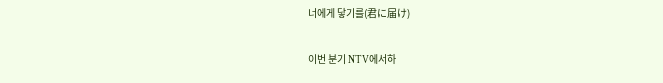너에게 닿기를(君に届け)

이번 분기 NTV에서하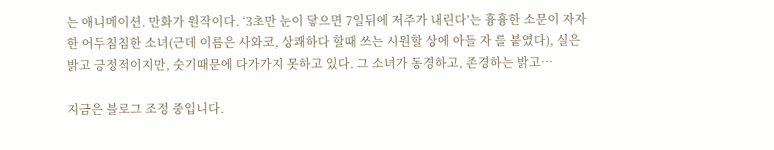는 애니메이션. 만화가 원작이다. ‘3초만 눈이 닿으면 7일뒤에 저주가 내린다’는 흉흉한 소문이 자자한 어두침침한 소녀(근데 이름은 사와코, 상쾌하다 할때 쓰는 시원할 상에 아들 자 를 붙였다), 실은 밝고 긍정적이지만, 숫기때문에 다가가지 못하고 있다. 그 소녀가 동경하고, 존경하는 밝고…

지금은 블로그 조정 중입니다.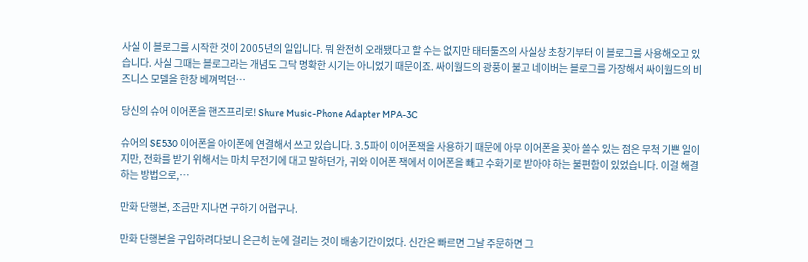사실 이 블로그를 시작한 것이 2005년의 일입니다. 뭐 완전히 오래됐다고 할 수는 없지만 태터툴즈의 사실상 초창기부터 이 블로그를 사용해오고 있습니다. 사실 그때는 블로그라는 개념도 그닥 명확한 시기는 아니었기 때문이죠. 싸이월드의 광풍이 불고 네이버는 블로그를 가장해서 싸이월드의 비즈니스 모델을 한창 베껴먹던…

당신의 슈어 이어폰을 핸즈프리로! Shure Music-Phone Adapter MPA-3C

슈어의 SE530 이어폰을 아이폰에 연결해서 쓰고 있습니다. 3.5파이 이어폰잭을 사용하기 때문에 아무 이어폰을 꽂아 쓸수 있는 점은 무척 기쁜 일이지만, 전화를 받기 위해서는 마치 무전기에 대고 말하던가, 귀와 이어폰 잭에서 이어폰을 빼고 수화기로 받아야 하는 불편함이 있었습니다. 이걸 해결하는 방법으로,…

만화 단행본, 조금만 지나면 구하기 어렵구나.

만화 단행본을 구입하려다보니 은근히 눈에 걸리는 것이 배송기간이었다. 신간은 빠르면 그날 주문하면 그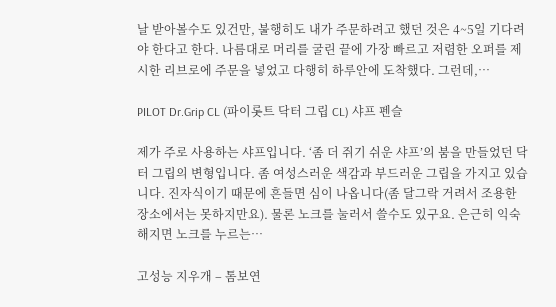날 받아볼수도 있건만, 불행히도 내가 주문하려고 했던 것은 4~5일 기다려야 한다고 한다. 나름대로 머리를 굴린 끝에 가장 빠르고 저렴한 오퍼를 제시한 리브로에 주문을 넣었고 다행히 하루안에 도착했다. 그런데,…

PILOT Dr.Grip CL (파이롯트 닥터 그립 CL) 샤프 펜슬

제가 주로 사용하는 샤프입니다. ‘좀 더 쥐기 쉬운 샤프’의 붐을 만들었던 닥터 그립의 변형입니다. 좀 여성스러운 색감과 부드러운 그립을 가지고 있습니다. 진자식이기 때문에 흔들면 심이 나옵니다(좀 달그락 거려서 조용한 장소에서는 못하지만요). 물론 노크를 눌러서 쓸수도 있구요. 은근히 익숙해지면 노크를 누르는…

고성능 지우개 – 톰보연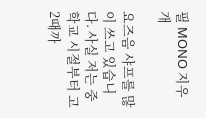필 MONO 지우개

요즈음 샤프를 많이 쓰고 있습니다. 사실 저는 중학교 시절부터 고2때까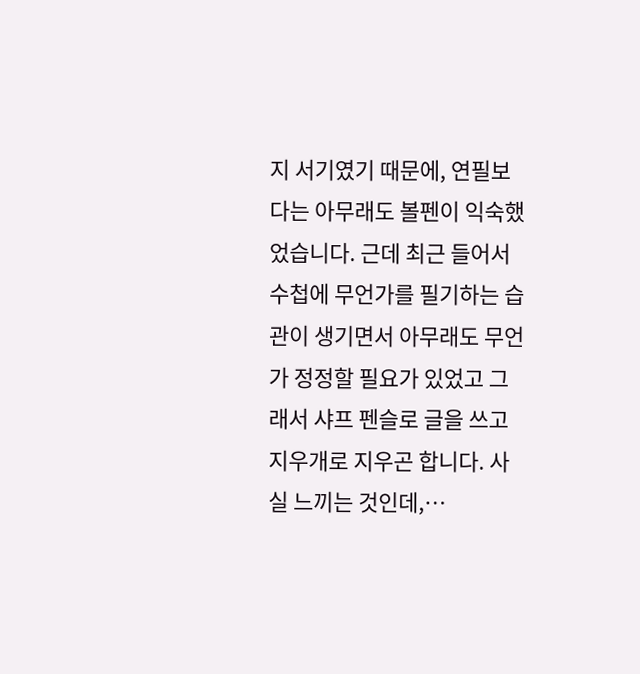지 서기였기 때문에, 연필보다는 아무래도 볼펜이 익숙했었습니다. 근데 최근 들어서 수첩에 무언가를 필기하는 습관이 생기면서 아무래도 무언가 정정할 필요가 있었고 그래서 샤프 펜슬로 글을 쓰고 지우개로 지우곤 합니다. 사실 느끼는 것인데,…